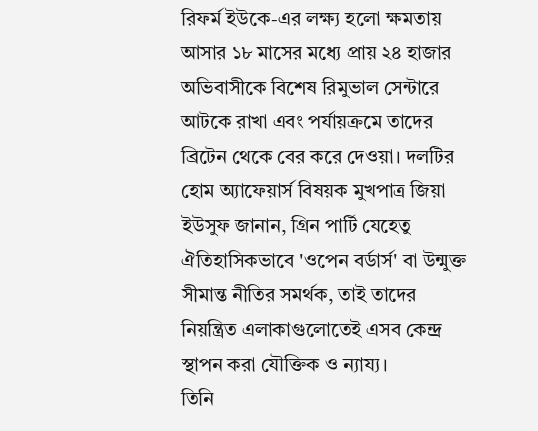রিফর্ম ইউকে-এর লক্ষ্য হলো ক্ষমতায় আসার ১৮ মাসের মধ্যে প্রায় ২৪ হাজার অভিবাসীকে বিশেষ রিমুভাল সেন্টারে আটকে রাখা এবং পর্যায়ক্রমে তাদের ব্রিটেন থেকে বের করে দেওয়া। দলটির হোম অ্যাফেয়ার্স বিষয়ক মুখপাত্র জিয়া ইউসুফ জানান, গ্রিন পার্টি যেহেতু ঐতিহাসিকভাবে 'ওপেন বর্ডার্স' বা উন্মুক্ত সীমান্ত নীতির সমর্থক, তাই তাদের নিয়ন্ত্রিত এলাকাগুলোতেই এসব কেন্দ্র স্থাপন করা যৌক্তিক ও ন্যায্য।
তিনি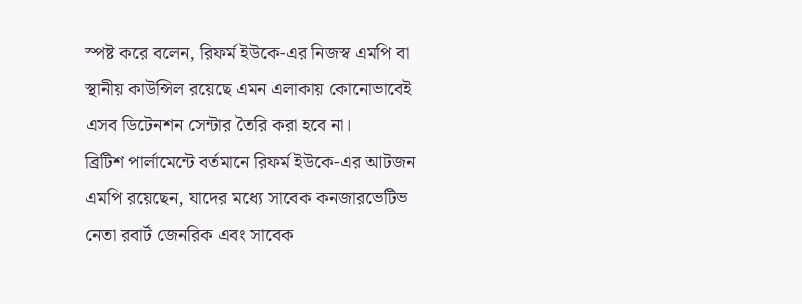স্পষ্ট করে বলেন, রিফর্ম ইউকে-এর নিজস্ব এমপি বা স্থানীয় কাউন্সিল রয়েছে এমন এলাকায় কোনোভাবেই এসব ডিটেনশন সেন্টার তৈরি করা হবে না।
ব্রিটিশ পার্লামেন্টে বর্তমানে রিফর্ম ইউকে-এর আটজন এমপি রয়েছেন, যাদের মধ্যে সাবেক কনজারভেটিভ নেতা রবার্ট জেনরিক এবং সাবেক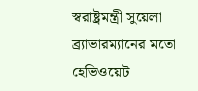স্বরাষ্ট্রমন্ত্রী সুয়েলা ব্র্যাভারম্যানের মতো হেভিওয়েট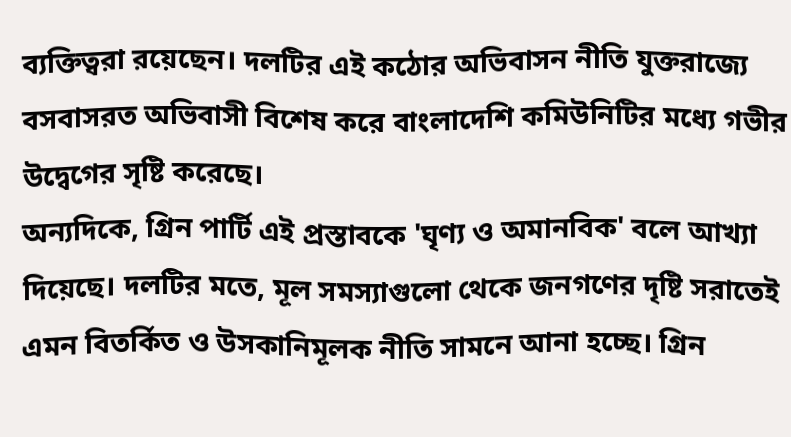ব্যক্তিত্বরা রয়েছেন। দলটির এই কঠোর অভিবাসন নীতি যুক্তরাজ্যে বসবাসরত অভিবাসী বিশেষ করে বাংলাদেশি কমিউনিটির মধ্যে গভীর উদ্বেগের সৃষ্টি করেছে।
অন্যদিকে, গ্রিন পার্টি এই প্রস্তাবকে 'ঘৃণ্য ও অমানবিক' বলে আখ্যা দিয়েছে। দলটির মতে, মূল সমস্যাগুলো থেকে জনগণের দৃষ্টি সরাতেই এমন বিতর্কিত ও উসকানিমূলক নীতি সামনে আনা হচ্ছে। গ্রিন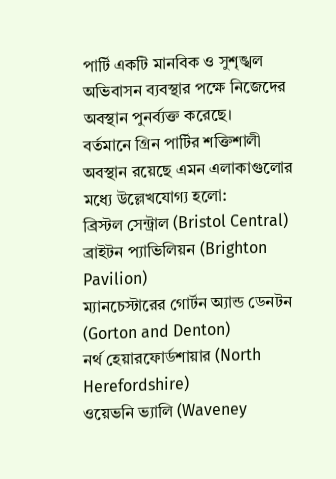পার্টি একটি মানবিক ও সুশৃঙ্খল অভিবাসন ব্যবস্থার পক্ষে নিজেদের অবস্থান পুনর্ব্যক্ত করেছে।
বর্তমানে গ্রিন পার্টির শক্তিশালী অবস্থান রয়েছে এমন এলাকাগুলোর মধ্যে উল্লেখযোগ্য হলো:
ব্রিস্টল সেন্ট্রাল (Bristol Central)
ব্রাইটন প্যাভিলিয়ন (Brighton Pavilion)
ম্যানচেস্টারের গোর্টন অ্যান্ড ডেনটন (Gorton and Denton)
নর্থ হেয়ারফোর্ডশায়ার (North Herefordshire)
ওয়েভনি ভ্যালি (Waveney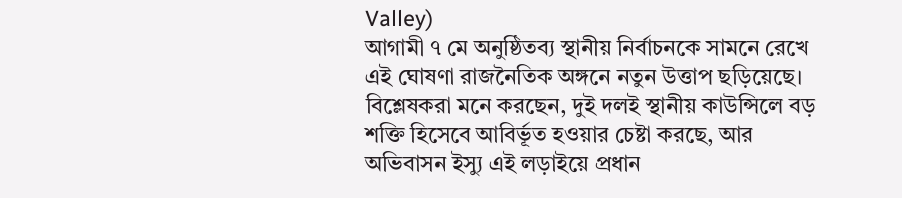Valley)
আগামী ৭ মে অনুষ্ঠিতব্য স্থানীয় নির্বাচনকে সামনে রেখে এই ঘোষণা রাজনৈতিক অঙ্গনে নতুন উত্তাপ ছড়িয়েছে। বিশ্লেষকরা মনে করছেন, দুই দলই স্থানীয় কাউন্সিলে বড় শক্তি হিসেবে আবির্ভূত হওয়ার চেষ্টা করছে, আর অভিবাসন ইস্যু এই লড়াইয়ে প্রধান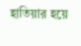হাতিয়ার হয়ে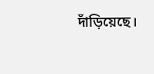দাঁড়িয়েছে।